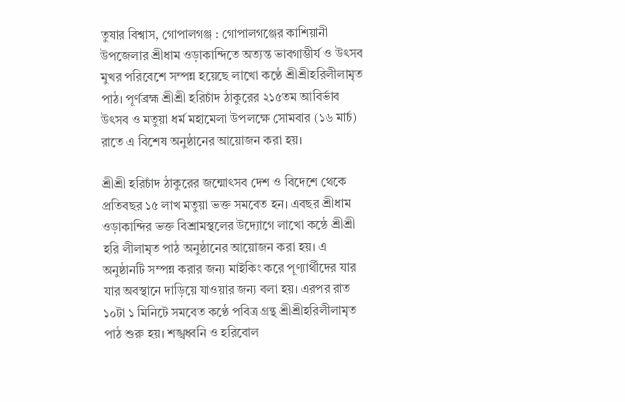তুষার বিশ্বাস, গোপালগঞ্জ : গোপালগঞ্জের কাশিয়ানী উপজেলার শ্রীধাম ওড়াকান্দিতে অত্যন্ত ভাবগাম্ভীর্য ও উৎসব মুখর পরিবেশে সম্পন্ন হয়েছে লাখো কণ্ঠে শ্রীশ্রীহরিলীলামৃত পাঠ। পূর্ণব্রহ্ম শ্রীশ্রী হরিচাঁদ ঠাকুরের ২১৫তম আবির্ভাব উৎসব ও মতুয়া ধর্ম মহামেলা উপলক্ষে সোমবার (১৬ মার্চ) রাতে এ বিশেষ অনুষ্ঠানের আয়োজন করা হয়।

শ্রীশ্রী হরিচাঁদ ঠাকুরের জন্মোৎসব দেশ ও বিদেশে থেকে প্রতিবছর ১৫ লাখ মতুয়া ভক্ত সমবেত হন। এবছর শ্রীধাম ওড়াকান্দির ভক্ত বিশ্রামস্থলের উদ্যোগে লাখো কন্ঠে শ্রীশ্রী হরি লীলামৃত পাঠ অনুষ্ঠানের আয়োজন করা হয়। এ অনুষ্ঠানটি সম্পন্ন করার জন্য মাইকিং করে পূণ্যার্থীদের যার যার অবস্থানে দাড়িয়ে যাওয়ার জন্য বলা হয়। এরপর রাত ১০টা ১ মিনিটে সমবেত কণ্ঠে পবিত্র গ্রন্থ শ্রীশ্রীহরিলীলামৃত পাঠ শুরু হয়। শঙ্খধ্বনি ও হরিবোল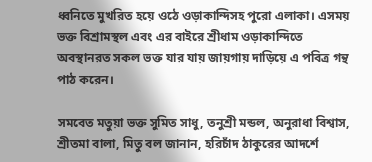ধ্বনিতে মুখরিত হয়ে ওঠে ওড়াকান্দিসহ পুরো এলাকা। এসময় ভক্ত বিশ্রামস্থল এবং এর বাইরে শ্রীধাম ওড়াকান্দিতে অবস্থানরত সকল ভক্ত যার যায় জায়গায় দাড়িয়ে এ পবিত্র গন্থ পাঠ করেন।

সমবেত মতুয়া ভক্ত সুমিত সাধু, তনুশ্রী মন্ডল, অনুরাধা বিশ্বাস, শ্রীতমা বালা, মিতু বল জানান, হরিচাঁদ ঠাকুরের আদর্শে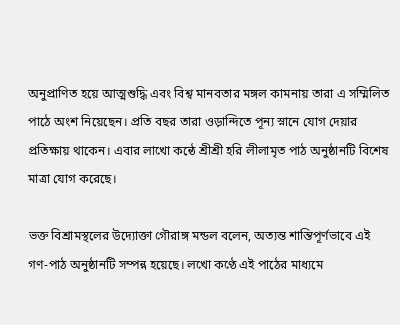অনুপ্রাণিত হয়ে আত্মশুদ্ধি এবং বিশ্ব মানবতার মঙ্গল কামনায় তারা এ সম্মিলিত পাঠে অংশ নিয়েছেন। প্রতি বছর তারা ওড়ান্দিতে পূন্য স্নানে যোগ দেয়ার প্রতিক্ষায় থাকেন। এবার লাখো কন্ঠে শ্রীশ্রী হরি লীলামৃত পাঠ অনুষ্ঠানটি বিশেষ মাত্রা যোগ করেছে।

ভক্ত বিশ্রামস্থলের উদ্যোক্তা গৌরাঙ্গ মন্ডল বলেন, অত্যন্ত শান্তিপূর্ণভাবে এই গণ-পাঠ অনুষ্ঠানটি সম্পন্ন হয়েছে। লখো কণ্ঠে এই পাঠের মাধ্যমে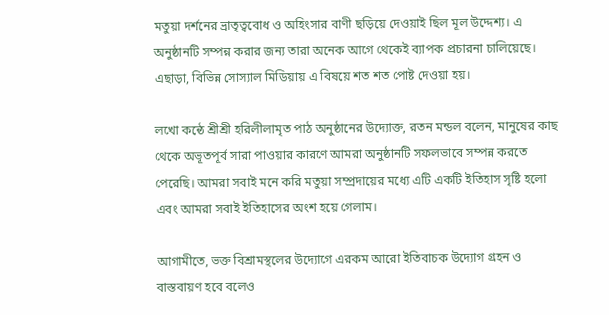মতুয়া দর্শনের ভ্রাতৃত্ববোধ ও অহিংসার বাণী ছড়িয়ে দেওয়াই ছিল মূল উদ্দেশ্য। এ অনুষ্ঠানটি সম্পন্ন করার জন্য তারা অনেক আগে থেকেই ব্যাপক প্রচারনা চালিয়েছে। এছাড়া, বিভিন্ন সোস্যাল মিডিয়ায় এ বিষয়ে শত শত পোষ্ট দেওয়া হয়।

লখো কন্ঠে শ্রীশ্রী হরিলীলামৃত পাঠ অনুষ্ঠানের উদ্যোক্ত, রতন মন্ডল বলেন, মানুষের কাছ থেকে অভূতপূর্ব সারা পাওয়ার কারণে আমরা অনুষ্ঠানটি সফলভাবে সম্পন্ন করতে পেরেছি। আমরা সবাই মনে করি মতুয়া সম্প্রদায়ের মধ্যে এটি একটি ইতিহাস সৃষ্টি হলো এবং আমরা সবাই ইতিহাসের অংশ হয়ে গেলাম।

আগামীতে, ভক্ত বিশ্রামস্থলের উদ্যোগে এরকম আরো ইতিবাচক উদ্যোগ গ্রহন ও বাস্তবায়ণ হবে বলেও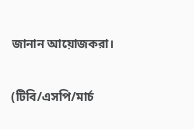জানান আয়োজকরা।

(টিবি/এসপি/মার্চ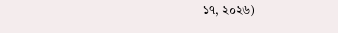১৭, ২০২৬)